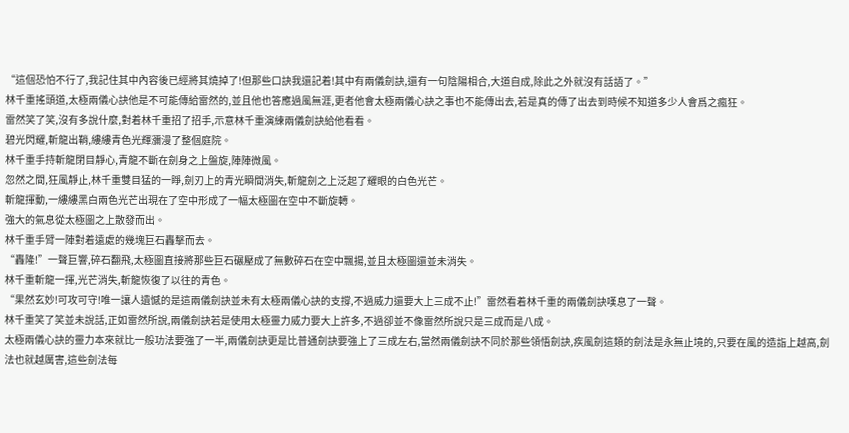“這個恐怕不行了,我記住其中內容後已經將其燒掉了!但那些口訣我還記着!其中有兩儀劍訣,還有一句陰陽相合,大道自成,除此之外就沒有話語了。”
林千重搖頭道,太極兩儀心訣他是不可能傳給雷然的,並且他也答應過風無涯,更者他會太極兩儀心訣之事也不能傳出去,若是真的傳了出去到時候不知道多少人會爲之瘋狂。
雷然笑了笑,沒有多說什麼,對着林千重招了招手,示意林千重演練兩儀劍訣給他看看。
碧光閃耀,斬龍出鞘,縷縷青色光輝瀰漫了整個庭院。
林千重手持斬龍閉目靜心,青龍不斷在劍身之上盤旋,陣陣微風。
忽然之間,狂風靜止,林千重雙目猛的一睜,劍刃上的青光瞬間消失,斬龍劍之上泛起了耀眼的白色光芒。
斬龍揮動,一縷縷黑白兩色光芒出現在了空中形成了一幅太極圖在空中不斷旋轉。
強大的氣息從太極圖之上散發而出。
林千重手臂一陣對着遠處的幾塊巨石轟擊而去。
“轟隆!”一聲巨響,碎石翻飛,太極圖直接將那些巨石碾壓成了無數碎石在空中飄揚,並且太極圖還並未消失。
林千重斬龍一揮,光芒消失,斬龍恢復了以往的青色。
“果然玄妙!可攻可守!唯一讓人遺憾的是這兩儀劍訣並未有太極兩儀心訣的支撐,不過威力還要大上三成不止!”雷然看着林千重的兩儀劍訣嘆息了一聲。
林千重笑了笑並未說話,正如雷然所說,兩儀劍訣若是使用太極靈力威力要大上許多,不過卻並不像雷然所說只是三成而是八成。
太極兩儀心訣的靈力本來就比一般功法要強了一半,兩儀劍訣更是比普通劍訣要強上了三成左右,當然兩儀劍訣不同於那些領悟劍訣,疾風劍這類的劍法是永無止境的,只要在風的造詣上越高,劍法也就越厲害,這些劍法每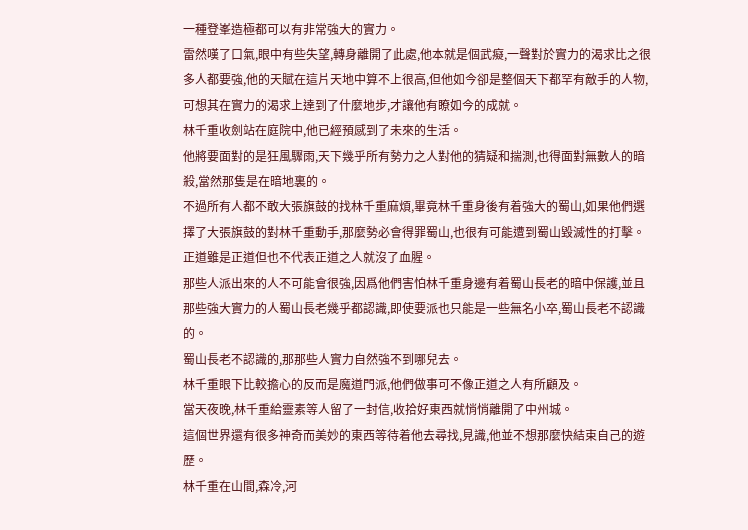一種登峯造極都可以有非常強大的實力。
雷然嘆了口氣,眼中有些失望,轉身離開了此處,他本就是個武癡,一聲對於實力的渴求比之很多人都要強,他的天賦在這片天地中算不上很高,但他如今卻是整個天下都罕有敵手的人物,可想其在實力的渴求上達到了什麼地步,才讓他有瞭如今的成就。
林千重收劍站在庭院中,他已經預感到了未來的生活。
他將要面對的是狂風驟雨,天下幾乎所有勢力之人對他的猜疑和揣測,也得面對無數人的暗殺,當然那隻是在暗地裏的。
不過所有人都不敢大張旗鼓的找林千重麻煩,畢竟林千重身後有着強大的蜀山,如果他們選擇了大張旗鼓的對林千重動手,那麼勢必會得罪蜀山,也很有可能遭到蜀山毀滅性的打擊。
正道雖是正道但也不代表正道之人就沒了血腥。
那些人派出來的人不可能會很強,因爲他們害怕林千重身邊有着蜀山長老的暗中保護,並且那些強大實力的人蜀山長老幾乎都認識,即使要派也只能是一些無名小卒,蜀山長老不認識的。
蜀山長老不認識的,那那些人實力自然強不到哪兒去。
林千重眼下比較擔心的反而是魔道門派,他們做事可不像正道之人有所顧及。
當天夜晚,林千重給靈素等人留了一封信,收拾好東西就悄悄離開了中州城。
這個世界還有很多神奇而美妙的東西等待着他去尋找,見識,他並不想那麼快結束自己的遊歷。
林千重在山間,森冷,河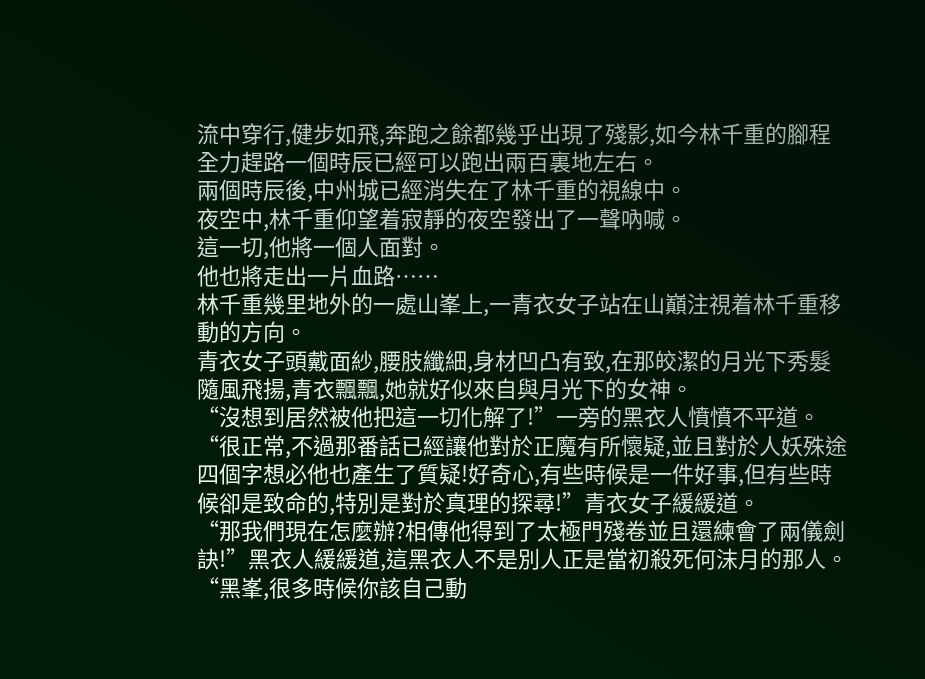流中穿行,健步如飛,奔跑之餘都幾乎出現了殘影,如今林千重的腳程全力趕路一個時辰已經可以跑出兩百裏地左右。
兩個時辰後,中州城已經消失在了林千重的視線中。
夜空中,林千重仰望着寂靜的夜空發出了一聲吶喊。
這一切,他將一個人面對。
他也將走出一片血路……
林千重幾里地外的一處山峯上,一青衣女子站在山巔注視着林千重移動的方向。
青衣女子頭戴面紗,腰肢纖細,身材凹凸有致,在那皎潔的月光下秀髮隨風飛揚,青衣飄飄,她就好似來自與月光下的女神。
“沒想到居然被他把這一切化解了!”一旁的黑衣人憤憤不平道。
“很正常,不過那番話已經讓他對於正魔有所懷疑,並且對於人妖殊途四個字想必他也產生了質疑!好奇心,有些時候是一件好事,但有些時候卻是致命的,特別是對於真理的探尋!”青衣女子緩緩道。
“那我們現在怎麼辦?相傳他得到了太極門殘卷並且還練會了兩儀劍訣!”黑衣人緩緩道,這黑衣人不是別人正是當初殺死何沫月的那人。
“黑峯,很多時候你該自己動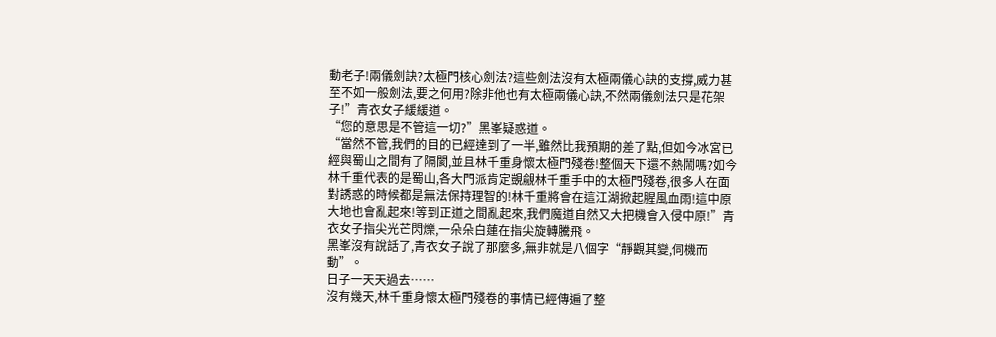動老子!兩儀劍訣?太極門核心劍法?這些劍法沒有太極兩儀心訣的支撐,威力甚至不如一般劍法,要之何用?除非他也有太極兩儀心訣,不然兩儀劍法只是花架子!”青衣女子緩緩道。
“您的意思是不管這一切?”黑峯疑惑道。
“當然不管,我們的目的已經達到了一半,雖然比我預期的差了點,但如今冰宮已經與蜀山之間有了隔閡,並且林千重身懷太極門殘卷!整個天下還不熱鬧嗎?如今林千重代表的是蜀山,各大門派肯定覬覦林千重手中的太極門殘卷,很多人在面對誘惑的時候都是無法保持理智的!林千重將會在這江湖掀起腥風血雨!這中原大地也會亂起來!等到正道之間亂起來,我們魔道自然又大把機會入侵中原!”青衣女子指尖光芒閃爍,一朵朵白蓮在指尖旋轉騰飛。
黑峯沒有說話了,青衣女子說了那麼多,無非就是八個字“靜觀其變,伺機而動”。
日子一天天過去……
沒有幾天,林千重身懷太極門殘卷的事情已經傳遍了整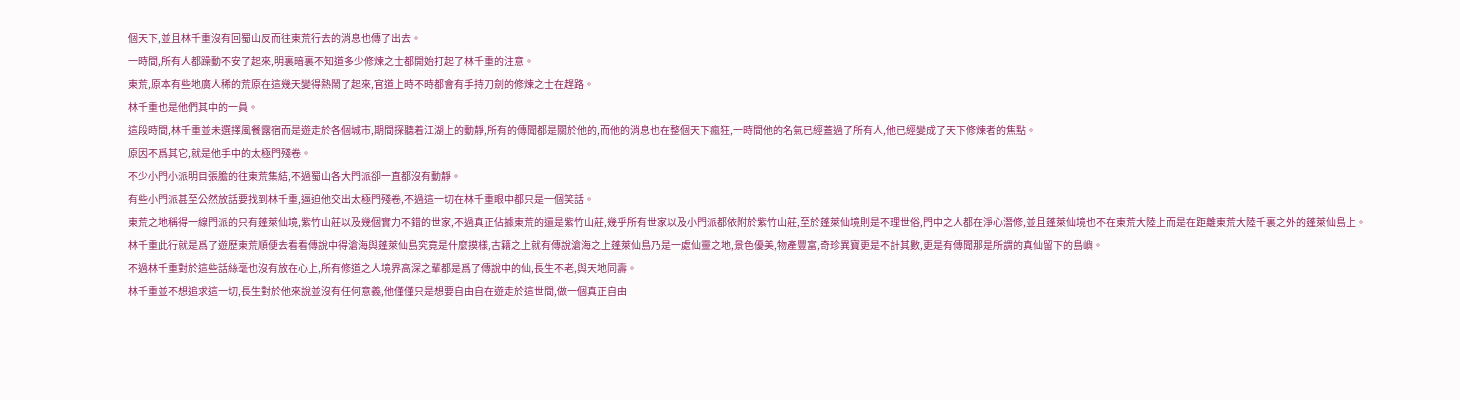個天下,並且林千重沒有回蜀山反而往東荒行去的消息也傳了出去。
一時間,所有人都躁動不安了起來,明裏暗裏不知道多少修煉之士都開始打起了林千重的注意。
東荒,原本有些地廣人稀的荒原在這幾天變得熱鬧了起來,官道上時不時都會有手持刀劍的修煉之士在趕路。
林千重也是他們其中的一員。
這段時間,林千重並未選擇風餐露宿而是遊走於各個城市,期間探聽着江湖上的動靜,所有的傳聞都是關於他的,而他的消息也在整個天下瘋狂,一時間他的名氣已經蓋過了所有人,他已經變成了天下修煉者的焦點。
原因不爲其它,就是他手中的太極門殘卷。
不少小門小派明目張膽的往東荒集結,不過蜀山各大門派卻一直都沒有動靜。
有些小門派甚至公然放話要找到林千重,逼迫他交出太極門殘卷,不過這一切在林千重眼中都只是一個笑話。
東荒之地稱得一線門派的只有蓬萊仙境,紫竹山莊以及幾個實力不錯的世家,不過真正佔據東荒的還是紫竹山莊,幾乎所有世家以及小門派都依附於紫竹山莊,至於蓬萊仙境則是不理世俗,門中之人都在淨心潛修,並且蓬萊仙境也不在東荒大陸上而是在距離東荒大陸千裏之外的蓬萊仙島上。
林千重此行就是爲了遊歷東荒順便去看看傳說中得滄海與蓬萊仙島究竟是什麼摸樣,古籍之上就有傳說滄海之上蓬萊仙島乃是一處仙靈之地,景色優美,物產豐富,奇珍異寶更是不計其數,更是有傳聞那是所謂的真仙留下的島嶼。
不過林千重對於這些話絲毫也沒有放在心上,所有修道之人境界高深之輩都是爲了傳說中的仙,長生不老,與天地同壽。
林千重並不想追求這一切,長生對於他來說並沒有任何意義,他僅僅只是想要自由自在遊走於這世間,做一個真正自由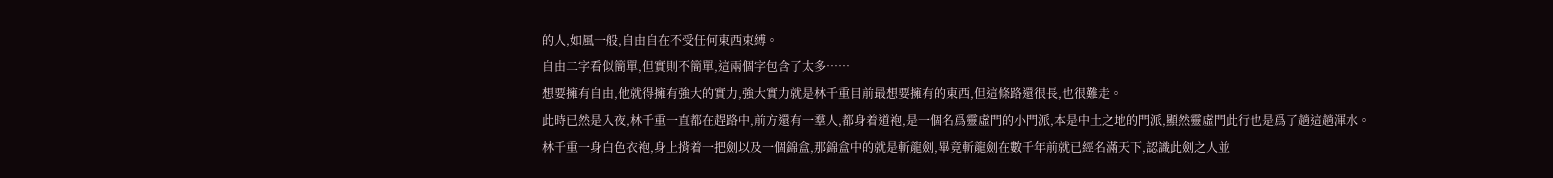的人,如風一般,自由自在不受任何東西束縛。
自由二字看似簡單,但實則不簡單,這兩個字包含了太多……
想要擁有自由,他就得擁有強大的實力,強大實力就是林千重目前最想要擁有的東西,但這條路還很長,也很難走。
此時已然是入夜,林千重一直都在趕路中,前方還有一羣人,都身着道袍,是一個名爲靈虛門的小門派,本是中土之地的門派,顯然靈虛門此行也是爲了趟這趟渾水。
林千重一身白色衣袍,身上揹着一把劍以及一個錦盒,那錦盒中的就是斬龍劍,畢竟斬龍劍在數千年前就已經名滿天下,認識此劍之人並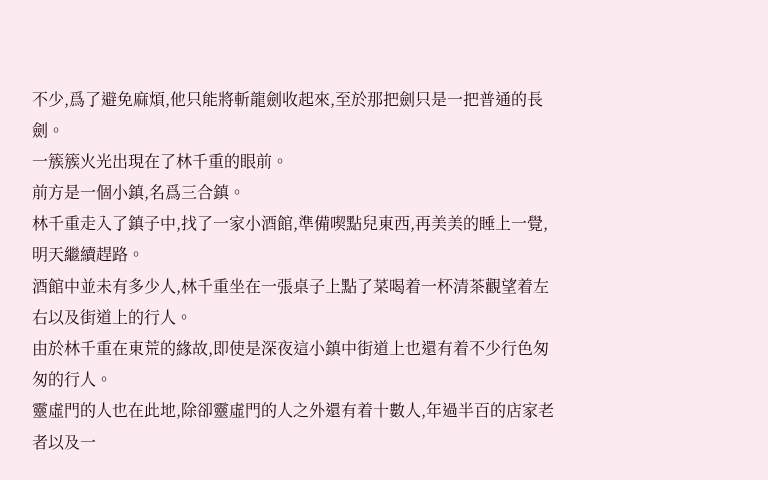不少,爲了避免麻煩,他只能將斬龍劍收起來,至於那把劍只是一把普通的長劍。
一簇簇火光出現在了林千重的眼前。
前方是一個小鎮,名爲三合鎮。
林千重走入了鎮子中,找了一家小酒館,準備喫點兒東西,再美美的睡上一覺,明天繼續趕路。
酒館中並未有多少人,林千重坐在一張桌子上點了菜喝着一杯清茶觀望着左右以及街道上的行人。
由於林千重在東荒的緣故,即使是深夜這小鎮中街道上也還有着不少行色匆匆的行人。
靈虛門的人也在此地,除卻靈虛門的人之外還有着十數人,年過半百的店家老者以及一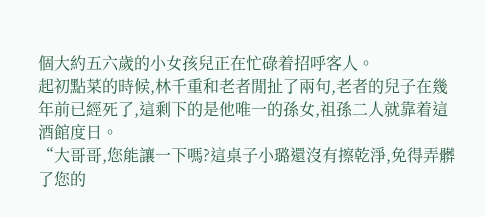個大約五六歲的小女孩兒正在忙碌着招呼客人。
起初點菜的時候,林千重和老者閒扯了兩句,老者的兒子在幾年前已經死了,這剩下的是他唯一的孫女,祖孫二人就靠着這酒館度日。
“大哥哥,您能讓一下嗎?這桌子小璐還沒有擦乾淨,免得弄髒了您的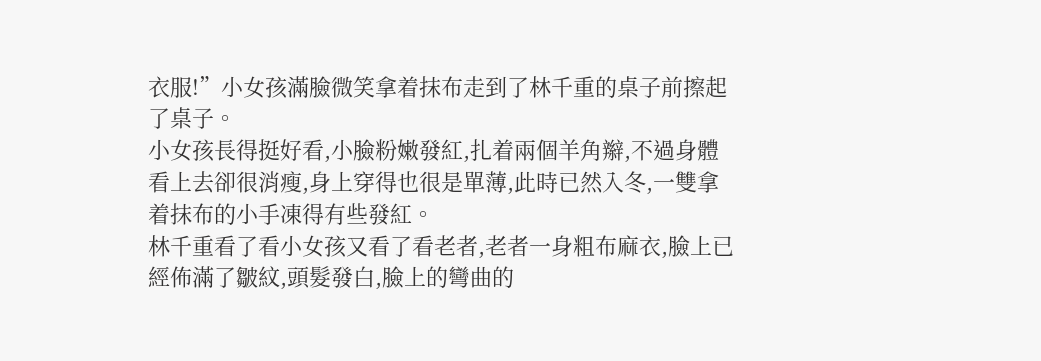衣服!”小女孩滿臉微笑拿着抹布走到了林千重的桌子前擦起了桌子。
小女孩長得挺好看,小臉粉嫩發紅,扎着兩個羊角辮,不過身體看上去卻很消瘦,身上穿得也很是單薄,此時已然入冬,一雙拿着抹布的小手凍得有些發紅。
林千重看了看小女孩又看了看老者,老者一身粗布麻衣,臉上已經佈滿了皺紋,頭髮發白,臉上的彎曲的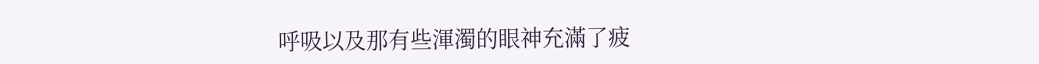呼吸以及那有些渾濁的眼神充滿了疲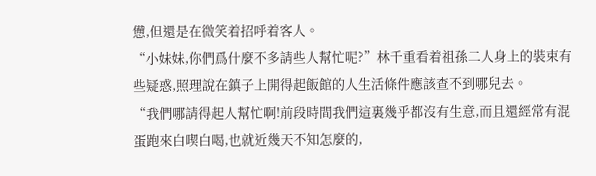憊,但還是在微笑着招呼着客人。
“小妹妹,你們爲什麼不多請些人幫忙呢?”林千重看着祖孫二人身上的裝束有些疑惑,照理說在鎮子上開得起飯館的人生活條件應該查不到哪兒去。
“我們哪請得起人幫忙啊!前段時間我們這裏幾乎都沒有生意,而且還經常有混蛋跑來白喫白喝,也就近幾天不知怎麼的,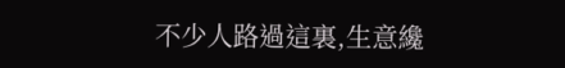不少人路過這裏,生意纔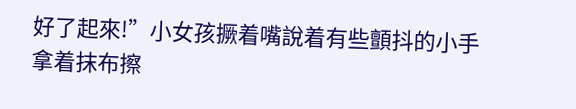好了起來!”小女孩撅着嘴說着有些顫抖的小手拿着抹布擦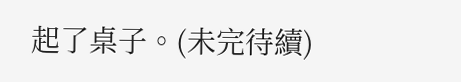起了桌子。(未完待續)